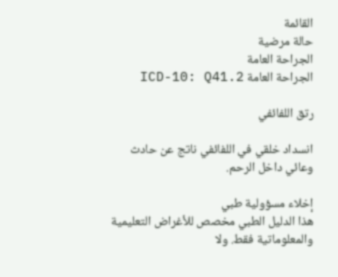القائمة
حالة مرضية
الجراحة العامة
الجراحة العامة ICD-10: Q41.2

رتق اللفائفي

انسداد خلقي في اللفائفي ناتج عن حادث وعائي داخل الرحم.

إخلاء مسؤولية طبي
هذا الدليل الطبي مخصص للأغراض التعليمية والمعلوماتية فقط. ولا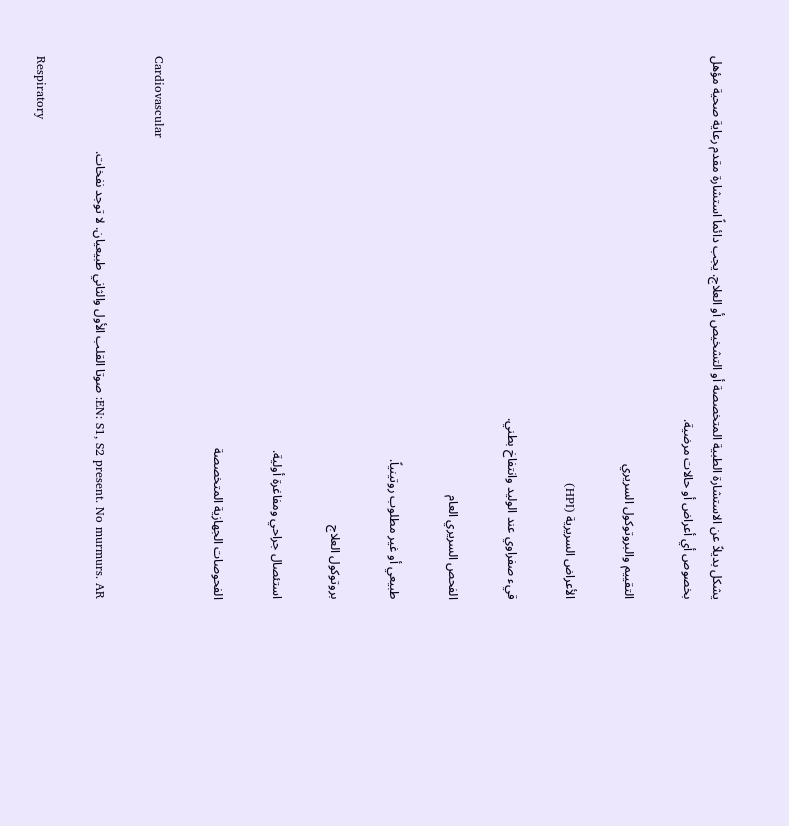يشكل بديلاً عن الاستشارة الطبية المتخصصة أو التشخيص أو العلاج. يجب دائماً استشارة مقدم رعاية صحية مؤهل بخصوص أي أعراض أو حالات مرضية.

التقييم والبروتوكول السريري

الأعراض السريرية (HPI)

قيء صفراوي عند الوليد وانتفاخ بطني.

الفحص السريري العام

طبيعي أو غير مطلوب روتينياً.

بروتوكول العلاج

استئصال جراحي ومفاغرة أولية.

الفحوصات الجهازية المتخصصة

Cardiovascular

EN: S1, S2 present. No murmurs. AR: صوتا القلب الأول والثاني طبيعيان. لا توجد نفخات.

Respiratory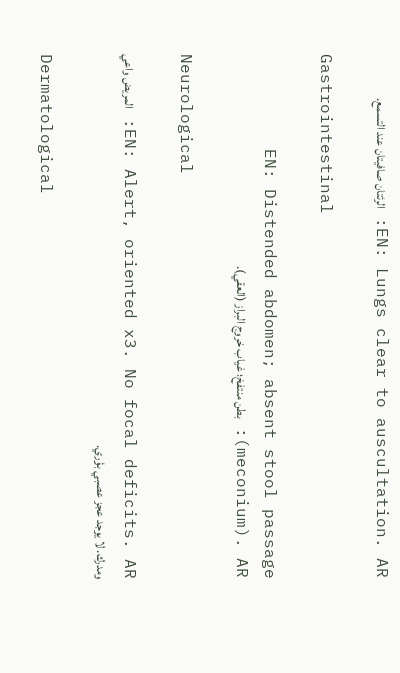EN: Lungs clear to auscultation. AR: الرئتان صافيتان عند التسمع.

Gastrointestinal

EN: Distended abdomen; absent stool passage (meconium). AR: بطن منتفخ؛ غياب خروج البراز (العقي).

Neurological

EN: Alert, oriented x3. No focal deficits. AR: المريض واعي ومدرك. لا يوجد عجز عصبي بؤري.

Dermatological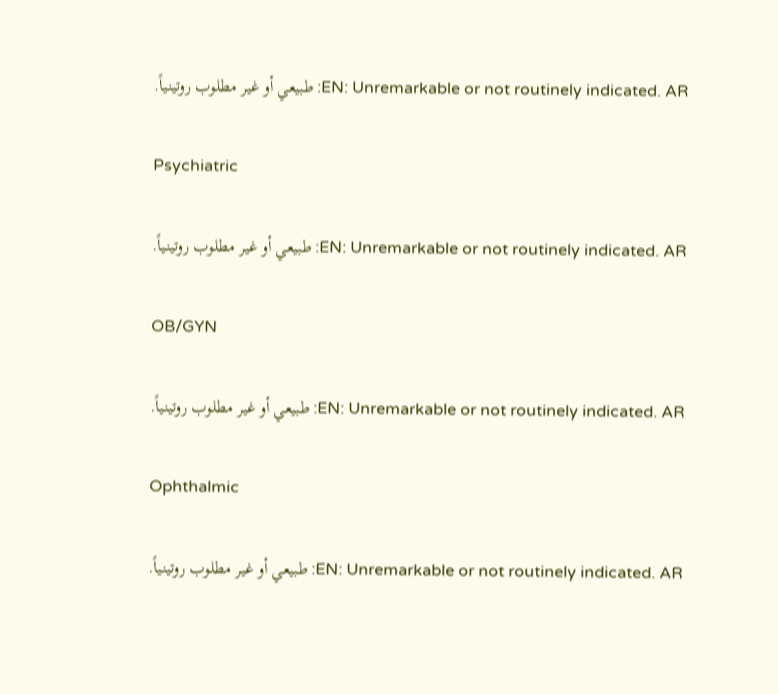EN: Unremarkable or not routinely indicated. AR: طبيعي أو غير مطلوب روتينياً.

Psychiatric

EN: Unremarkable or not routinely indicated. AR: طبيعي أو غير مطلوب روتينياً.

OB/GYN

EN: Unremarkable or not routinely indicated. AR: طبيعي أو غير مطلوب روتينياً.

Ophthalmic

EN: Unremarkable or not routinely indicated. AR: طبيعي أو غير مطلوب روتينياً.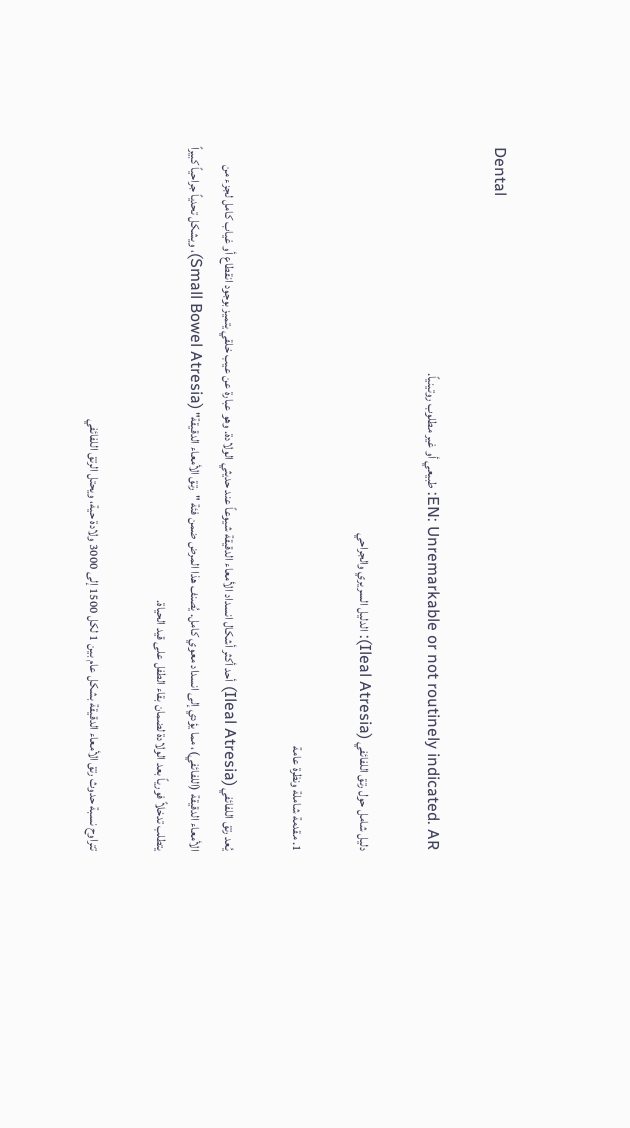Dental

EN: Unremarkable or not routinely indicated. AR: طبيعي أو غير مطلوب روتينياً.

دليل شامل حول رتق اللفائفي (Ileal Atresia): الدليل السريري والجراحي

1. مقدمة شاملة ونظرة عامة

يُعد رتق اللفائفي (Ileal Atresia) أحد أكثر أشكال انسداد الأمعاء الدقيقة شيوعاً عند حديثي الولادة. وهو عبارة عن عيب خلقي يتميز بوجود انقطاع أو غياب كامل لجزء من الأمعاء الدقيقة (اللفائفي)، مما يؤدي إلى انسداد معوي كامل. يُصنف هذا المرض ضمن فئة "رتق الأمعاء الدقيقة" (Small Bowel Atresia)، ويشكل تحدياً جراحياً كبيراً يتطلب تدخلاً فورياً بعد الولادة لضمان بقاء الطفل على قيد الحياة.

تتراوح نسبة حدوث رتق الأمعاء الدقيقة بشكل عام بين 1 لكل 1500 إلى 3000 ولادة حية، ويحتل الرتق اللفائفي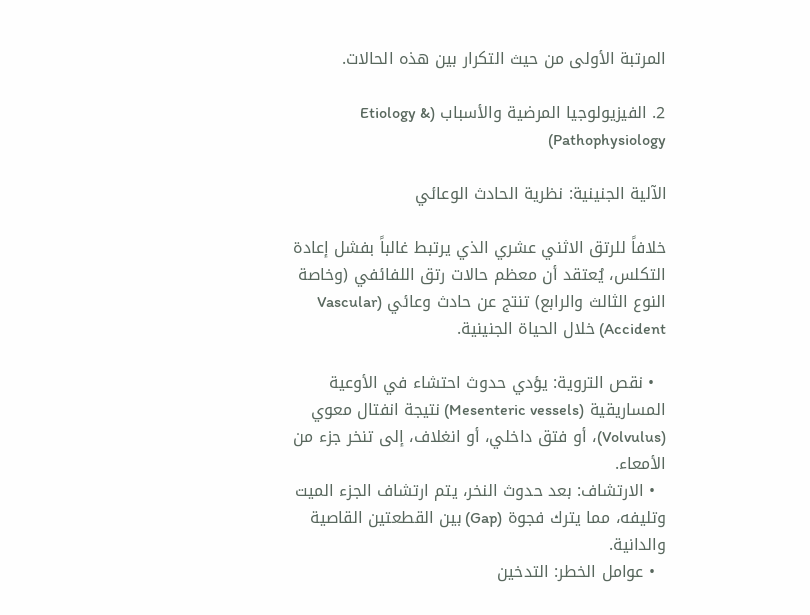المرتبة الأولى من حيث التكرار بين هذه الحالات.

2. الفيزيولوجيا المرضية والأسباب (Etiology & Pathophysiology)

الآلية الجنينية: نظرية الحادث الوعائي

خلافاً للرتق الاثني عشري الذي يرتبط غالباً بفشل إعادة التكلس، يُعتقد أن معظم حالات رتق اللفائفي (وخاصة النوع الثالث والرابع) تنتج عن حادث وعائي (Vascular Accident) خلال الحياة الجنينية.

  • نقص التروية: يؤدي حدوث احتشاء في الأوعية المساريقية (Mesenteric vessels) نتيجة انفتال معوي (Volvulus)، أو فتق داخلي، أو انغلاف، إلى تنخر جزء من الأمعاء.
  • الارتشاف: بعد حدوث النخر، يتم ارتشاف الجزء الميت وتليفه، مما يترك فجوة (Gap) بين القطعتين القاصية والدانية.
  • عوامل الخطر: التدخين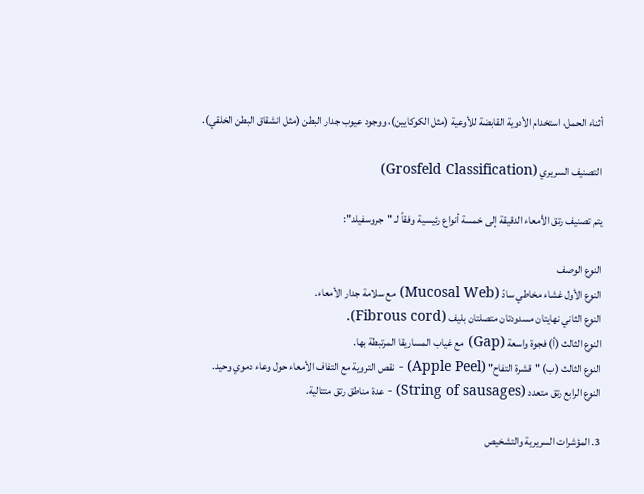أثناء الحمل، استخدام الأدوية القابضة للأوعية (مثل الكوكايين)، ووجود عيوب جدار البطن (مثل انشقاق البطن الخلقي).

التصنيف السريري (Grosfeld Classification)

يتم تصنيف رتق الأمعاء الدقيقة إلى خمسة أنواع رئيسية وفقاً لـ "جروسفيلد":

النوع الوصف
النوع الأول غشاء مخاطي سادّ (Mucosal Web) مع سلامة جدار الأمعاء.
النوع الثاني نهايتان مسدودتان متصلتان بليف (Fibrous cord).
النوع الثالث (أ) فجوة واسعة (Gap) مع غياب المساريقا المرتبطة بها.
النوع الثالث (ب) "قشرة التفاح" (Apple Peel) - نقص التروية مع التفاف الأمعاء حول وعاء دموي وحيد.
النوع الرابع رتق متعدد (String of sausages) - عدة مناطق رتق متتالية.

3. المؤشرات السريرية والتشخيص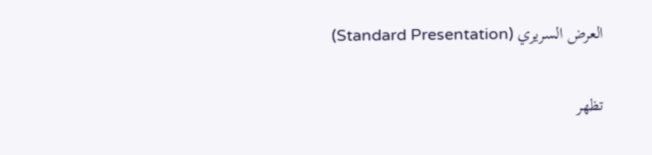العرض السريري (Standard Presentation)

تظهر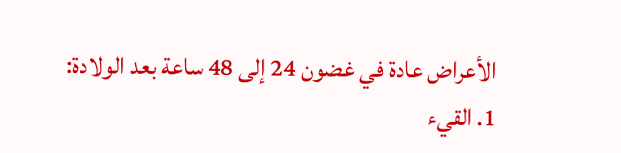الأعراض عادة في غضون 24 إلى 48 ساعة بعد الولادة:
1. القيء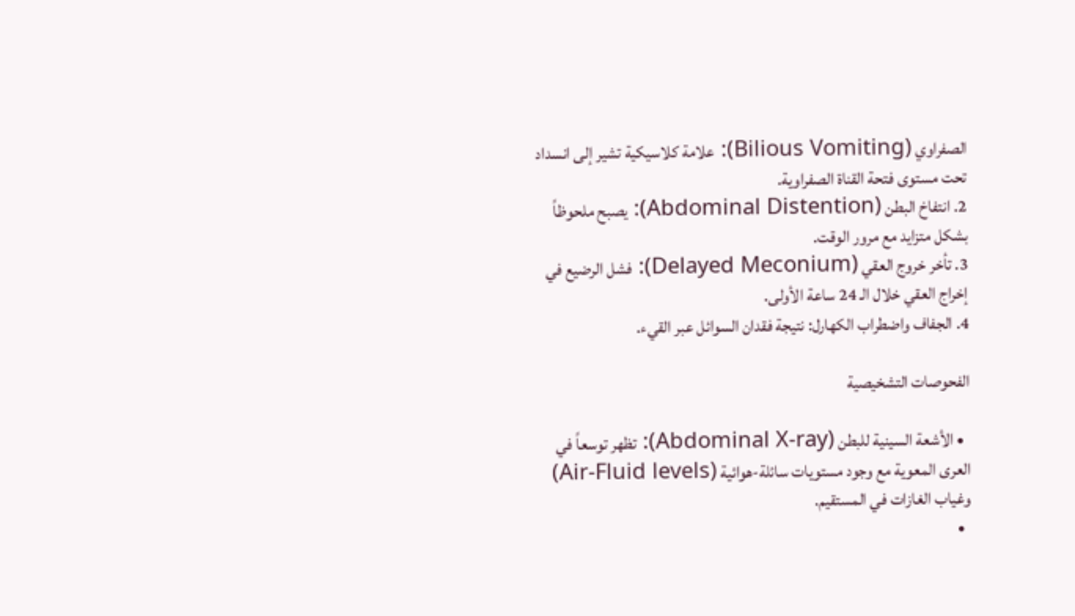الصفراوي (Bilious Vomiting): علامة كلاسيكية تشير إلى انسداد تحت مستوى فتحة القناة الصفراوية.
2. انتفاخ البطن (Abdominal Distention): يصبح ملحوظاً بشكل متزايد مع مرور الوقت.
3. تأخر خروج العقي (Delayed Meconium): فشل الرضيع في إخراج العقي خلال الـ 24 ساعة الأولى.
4. الجفاف واضطراب الكهارل: نتيجة فقدان السوائل عبر القيء.

الفحوصات التشخيصية

  • الأشعة السينية للبطن (Abdominal X-ray): تظهر توسعاً في العرى المعوية مع وجود مستويات سائلة-هوائية (Air-Fluid levels) وغياب الغازات في المستقيم.
  •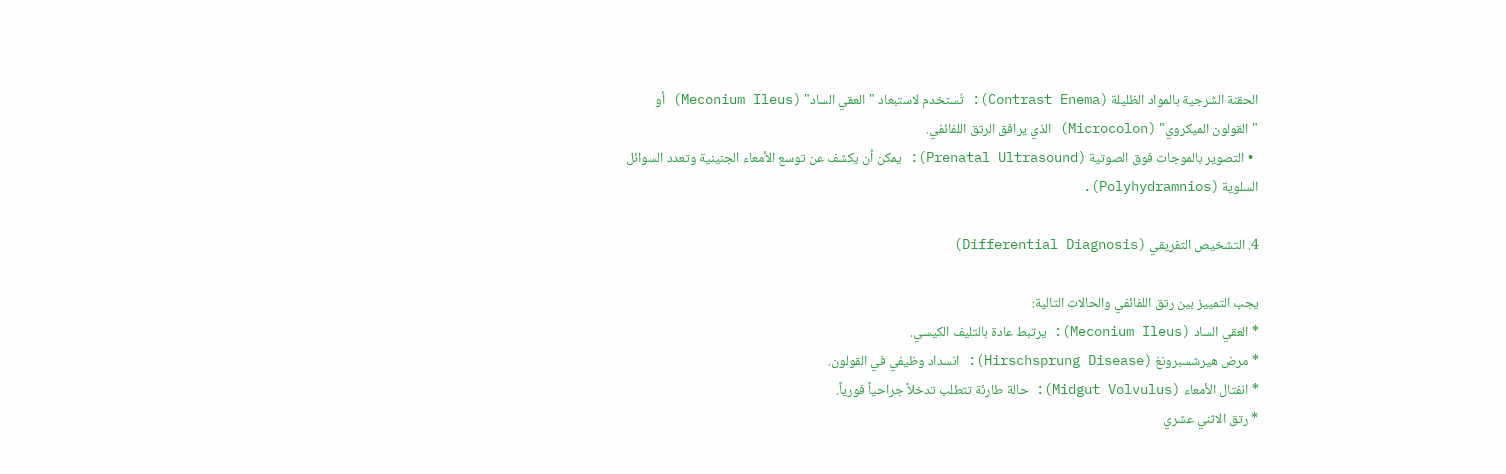الحقنة الشرجية بالمواد الظليلة (Contrast Enema): تُستخدم لاستبعاد "العقي الساد" (Meconium Ileus) أو "القولون الميكروي" (Microcolon) الذي يرافق الرتق اللفائفي.
  • التصوير بالموجات فوق الصوتية (Prenatal Ultrasound): يمكن أن يكشف عن توسع الأمعاء الجنينية وتعدد السوائل السلوية (Polyhydramnios).

4. التشخيص التفريقي (Differential Diagnosis)

يجب التمييز بين رتق اللفائفي والحالات التالية:
* العقي الساد (Meconium Ileus): يرتبط عادة بالتليف الكيسي.
* مرض هيرشسبرونغ (Hirschsprung Disease): انسداد وظيفي في القولون.
* انفتال الأمعاء (Midgut Volvulus): حالة طارئة تتطلب تدخلاً جراحياً فورياً.
* رتق الاثني عشري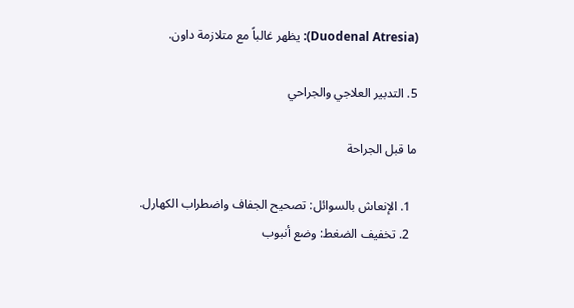(Duodenal Atresia): يظهر غالباً مع متلازمة داون.

5. التدبير العلاجي والجراحي

ما قبل الجراحة

  1. الإنعاش بالسوائل: تصحيح الجفاف واضطراب الكهارل.
  2. تخفيف الضغط: وضع أنبوب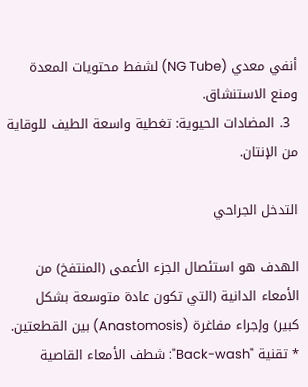أنفي معدي (NG Tube) لشفط محتويات المعدة ومنع الاستنشاق.
  3. المضادات الحيوية: تغطية واسعة الطيف للوقاية من الإنتان.

التدخل الجراحي

الهدف هو استئصال الجزء الأعمى (المنتفخ) من الأمعاء الدانية (التي تكون عادة متوسعة بشكل كبير) وإجراء مفاغرة (Anastomosis) بين القطعتين.
* تقنية "Back-wash": شطف الأمعاء القاصية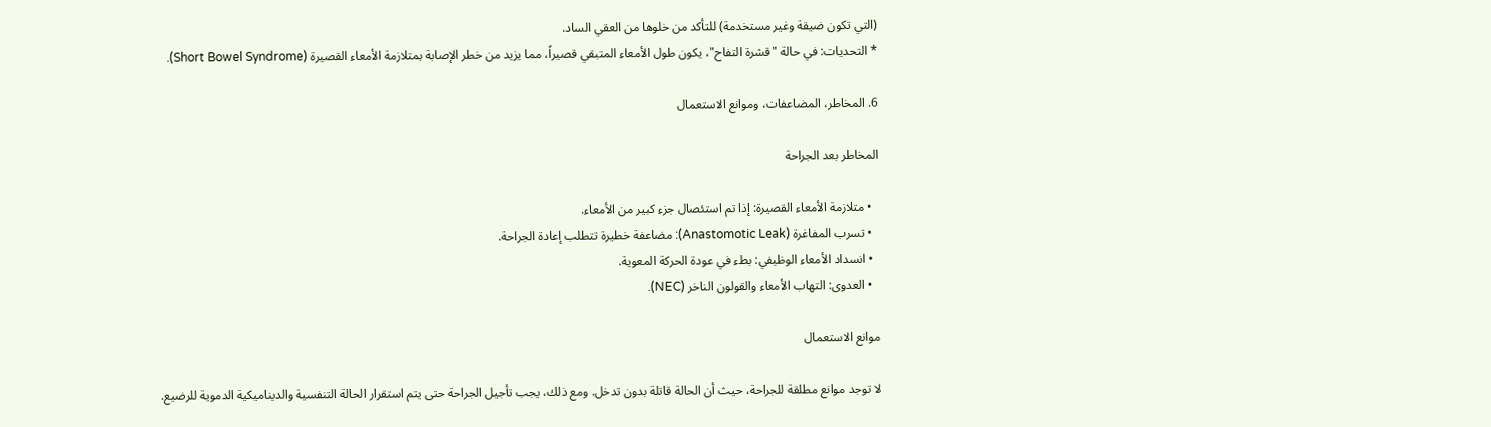(التي تكون ضيقة وغير مستخدمة) للتأكد من خلوها من العقي الساد.
* التحديات: في حالة "قشرة التفاح"، يكون طول الأمعاء المتبقي قصيراً، مما يزيد من خطر الإصابة بمتلازمة الأمعاء القصيرة (Short Bowel Syndrome).

6. المخاطر، المضاعفات، وموانع الاستعمال

المخاطر بعد الجراحة

  • متلازمة الأمعاء القصيرة: إذا تم استئصال جزء كبير من الأمعاء.
  • تسرب المفاغرة (Anastomotic Leak): مضاعفة خطيرة تتطلب إعادة الجراحة.
  • انسداد الأمعاء الوظيفي: بطء في عودة الحركة المعوية.
  • العدوى: التهاب الأمعاء والقولون الناخر (NEC).

موانع الاستعمال

لا توجد موانع مطلقة للجراحة، حيث أن الحالة قاتلة بدون تدخل. ومع ذلك، يجب تأجيل الجراحة حتى يتم استقرار الحالة التنفسية والديناميكية الدموية للرضيع.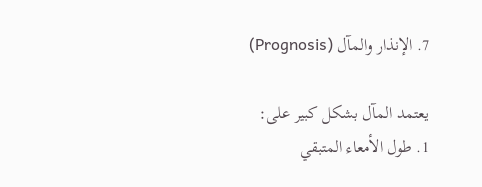7. الإنذار والمآل (Prognosis)

يعتمد المآل بشكل كبير على:
1. طول الأمعاء المتبقي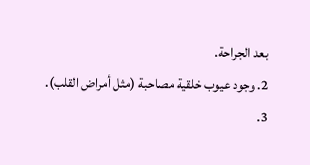بعد الجراحة.
2. وجود عيوب خلقية مصاحبة (مثل أمراض القلب).
3.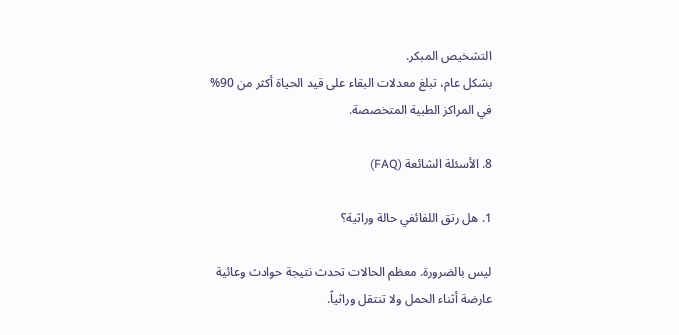التشخيص المبكر.
بشكل عام، تبلغ معدلات البقاء على قيد الحياة أكثر من 90% في المراكز الطبية المتخصصة.

8. الأسئلة الشائعة (FAQ)

1. هل رتق اللفائفي حالة وراثية؟

ليس بالضرورة. معظم الحالات تحدث نتيجة حوادث وعائية عارضة أثناء الحمل ولا تنتقل وراثياً.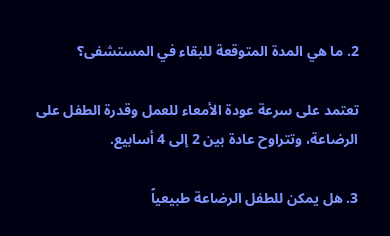2. ما هي المدة المتوقعة للبقاء في المستشفى؟

تعتمد على سرعة عودة الأمعاء للعمل وقدرة الطفل على الرضاعة، وتتراوح عادة بين 2 إلى 4 أسابيع.

3. هل يمكن للطفل الرضاعة طبيعياً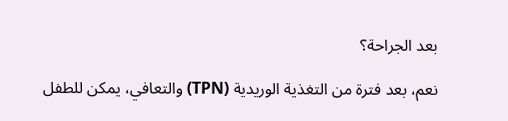بعد الجراحة؟

نعم، بعد فترة من التغذية الوريدية (TPN) والتعافي، يمكن للطفل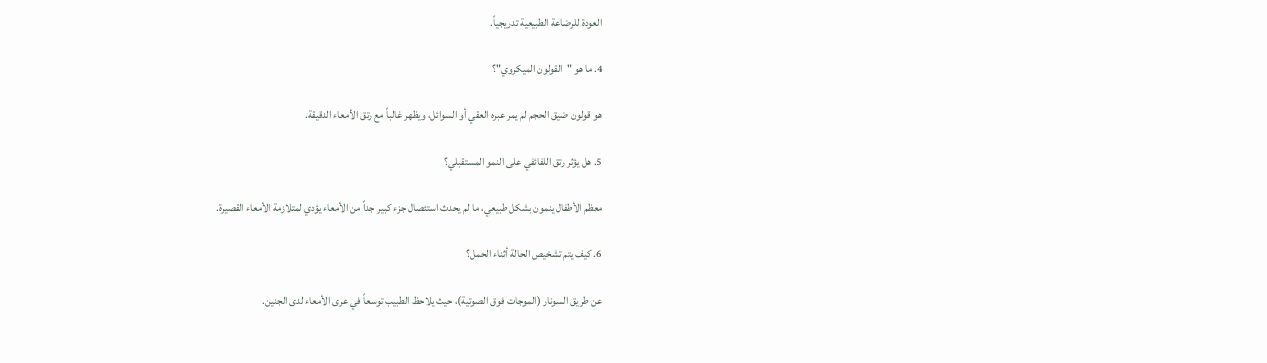العودة للرضاعة الطبيعية تدريجياً.

4. ما هو "القولون الميكروي"؟

هو قولون ضيق الحجم لم يمر عبره العقي أو السوائل، ويظهر غالباً مع رتق الأمعاء الدقيقة.

5. هل يؤثر رتق اللفائفي على النمو المستقبلي؟

معظم الأطفال ينمون بشكل طبيعي، ما لم يحدث استئصال جزء كبير جداً من الأمعاء يؤدي لمتلازمة الأمعاء القصيرة.

6. كيف يتم تشخيص الحالة أثناء الحمل؟

عن طريق السونار (الموجات فوق الصوتية)، حيث يلاحظ الطبيب توسعاً في عرى الأمعاء لدى الجنين.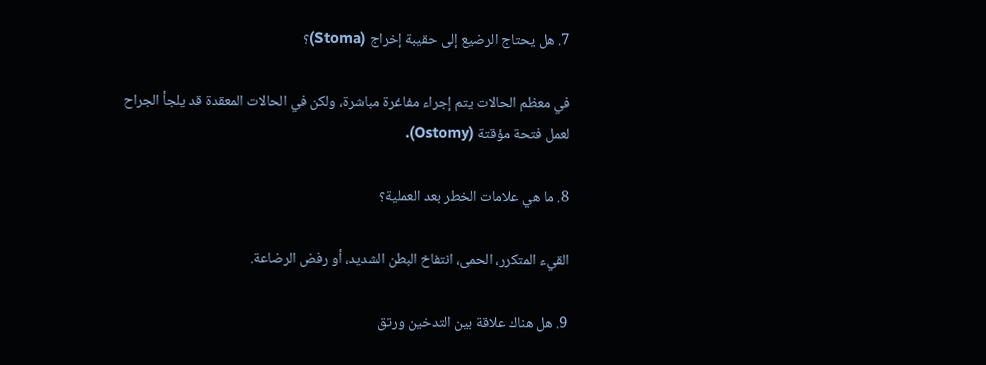7. هل يحتاج الرضيع إلى حقيبة إخراج (Stoma)؟

في معظم الحالات يتم إجراء مفاغرة مباشرة، ولكن في الحالات المعقدة قد يلجأ الجراح لعمل فتحة مؤقتة (Ostomy).

8. ما هي علامات الخطر بعد العملية؟

القيء المتكرر، الحمى، انتفاخ البطن الشديد، أو رفض الرضاعة.

9. هل هناك علاقة بين التدخين ورتق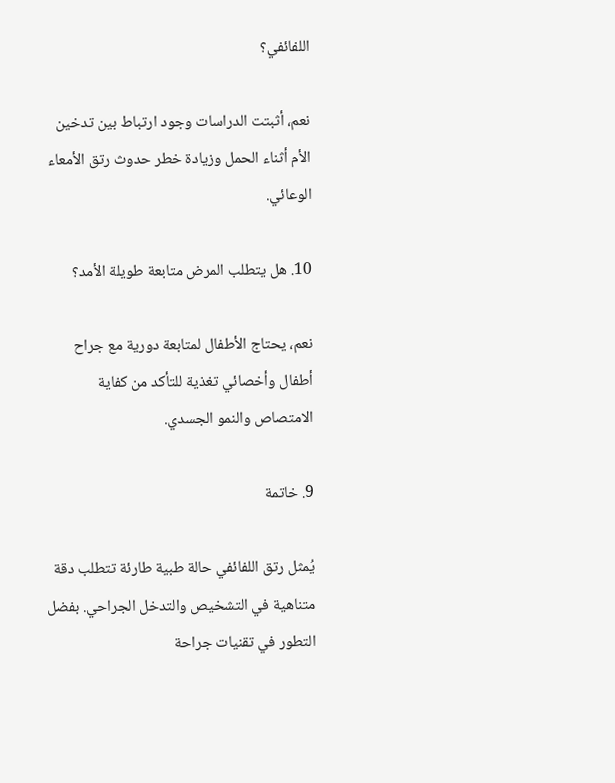اللفائفي؟

نعم، أثبتت الدراسات وجود ارتباط بين تدخين الأم أثناء الحمل وزيادة خطر حدوث رتق الأمعاء الوعائي.

10. هل يتطلب المرض متابعة طويلة الأمد؟

نعم، يحتاج الأطفال لمتابعة دورية مع جراح أطفال وأخصائي تغذية للتأكد من كفاية الامتصاص والنمو الجسدي.

9. خاتمة

يُمثل رتق اللفائفي حالة طبية طارئة تتطلب دقة متناهية في التشخيص والتدخل الجراحي. بفضل التطور في تقنيات جراحة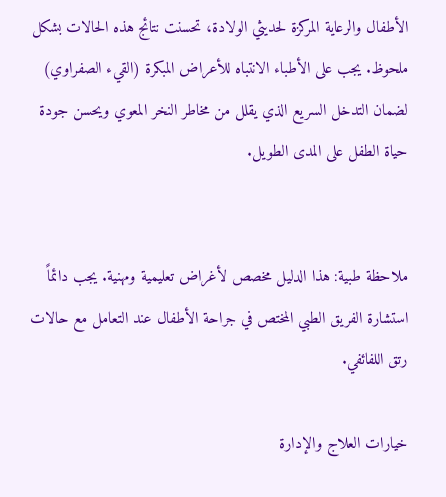الأطفال والرعاية المركزة لحديثي الولادة، تحسنت نتائج هذه الحالات بشكل ملحوظ. يجب على الأطباء الانتباه للأعراض المبكرة (القيء الصفراوي) لضمان التدخل السريع الذي يقلل من مخاطر النخر المعوي ويحسن جودة حياة الطفل على المدى الطويل.


ملاحظة طبية: هذا الدليل مخصص لأغراض تعليمية ومهنية. يجب دائماً استشارة الفريق الطبي المختص في جراحة الأطفال عند التعامل مع حالات رتق اللفائفي.

خيارات العلاج والإدارة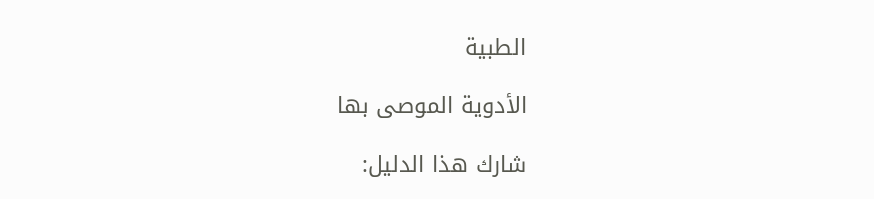الطبية

الأدوية الموصى بها

شارك هذا الدليل: